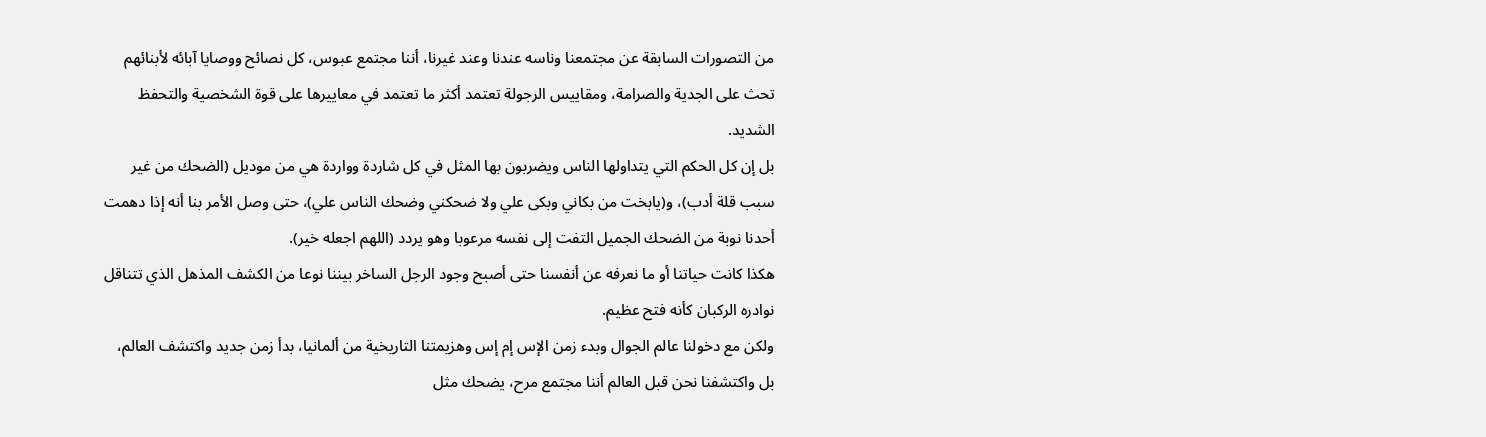من التصورات السابقة عن مجتمعنا وناسه عندنا وعند غيرنا، أننا مجتمع عبوس، كل نصائح ووصايا آبائه لأبنائهم تحث على الجدية والصرامة، ومقاييس الرجولة تعتمد أكثر ما تعتمد في معاييرها على قوة الشخصية والتحفظ الشديد.
بل إن كل الحكم التي يتداولها الناس ويضربون بها المثل في كل شاردة وواردة هي من موديل (الضحك من غير سبب قلة أدب)، و(يابخت من بكاني وبكى علي ولا ضحكني وضحك الناس علي)، حتى وصل الأمر بنا أنه إذا دهمت أحدنا نوبة من الضحك الجميل التفت إلى نفسه مرعوبا وهو يردد (اللهم اجعله خير).
هكذا كانت حياتنا أو ما نعرفه عن أنفسنا حتى أصبح وجود الرجل الساخر بيننا نوعا من الكشف المذهل الذي تتناقل نوادره الركبان كأنه فتح عظيم.
ولكن مع دخولنا عالم الجوال وبدء زمن الإس إم إس وهزيمتنا التاريخية من ألمانيا، بدأ زمن جديد واكتشف العالم، بل واكتشفنا نحن قبل العالم أننا مجتمع مرح، يضحك مثل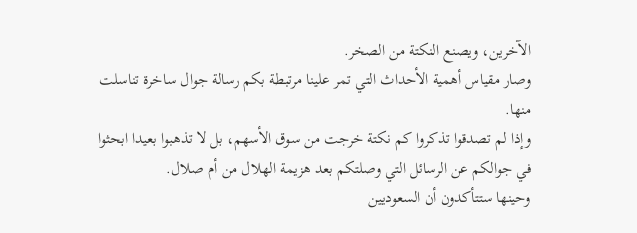الآخرين، ويصنع النكتة من الصخر.
وصار مقياس أهمية الأحداث التي تمر علينا مرتبطة بكم رسالة جوال ساخرة تناسلت منها.
وإذا لم تصدقوا تذكروا كم نكتة خرجت من سوق الأسهم، بل لا تذهبوا بعيدا ابحثوا في جوالكم عن الرسائل التي وصلتكم بعد هزيمة الهلال من أم صلال.
وحينها ستتأكدون أن السعوديين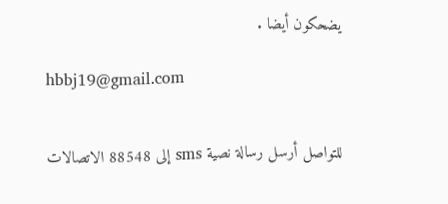يضحكون أيضا .

hbbj19@gmail.com


للتواصل أرسل رسالة نصية sms إلى 88548 الاتصالات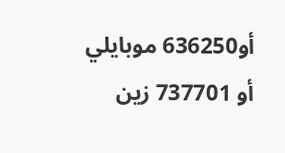أو636250 موبايلي أو 737701 زين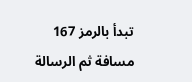تبدأ بالرمز 167 مسافة ثم الرسالة